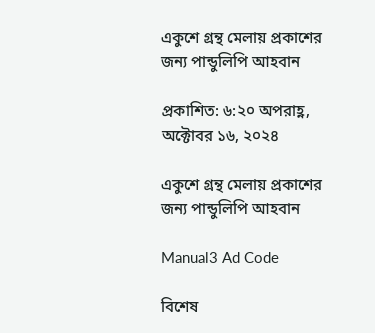একুশে গ্রন্থ মেলায় প্রকাশের জন্য পান্ডুলিপি আহবান

প্রকাশিত: ৬:২০ অপরাহ্ণ, অক্টোবর ১৬, ২০২৪

একুশে গ্রন্থ মেলায় প্রকাশের জন্য পান্ডুলিপি আহবান

Manual3 Ad Code

বিশেষ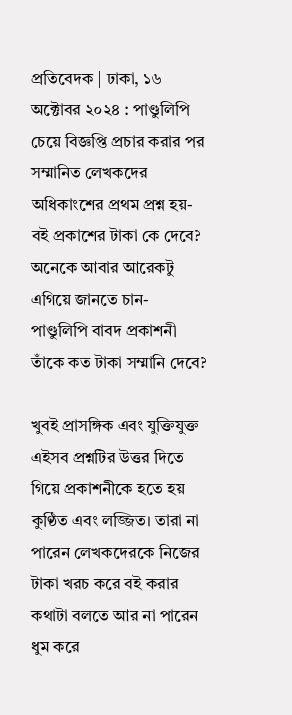প্রতিবেদক | ঢাকা, ১৬ অক্টোবর ২০২৪ : পাণ্ডুলিপি চেয়ে বিজ্ঞপ্তি প্রচার করার পর সম্মানিত লেখকদের অধিকাংশের প্রথম প্রশ্ন হয়- বই প্রকাশের টাকা কে দেবে? অনেকে আবার আরেকটু এগিয়ে জানতে চান- পাণ্ডুলিপি বাবদ প্রকাশনী তাঁকে কত টাকা সম্মানি দেবে?

খুবই প্রাসঙ্গিক এবং যুক্তিযুক্ত এইসব প্রশ্নটির উত্তর দিতে গিয়ে প্রকাশনীকে হতে হয় কুণ্ঠিত এবং লজ্জিত। তারা না পারেন লেখকদেরকে নিজের টাকা খরচ করে বই করার কথাটা বলতে আর না পারেন ধুম করে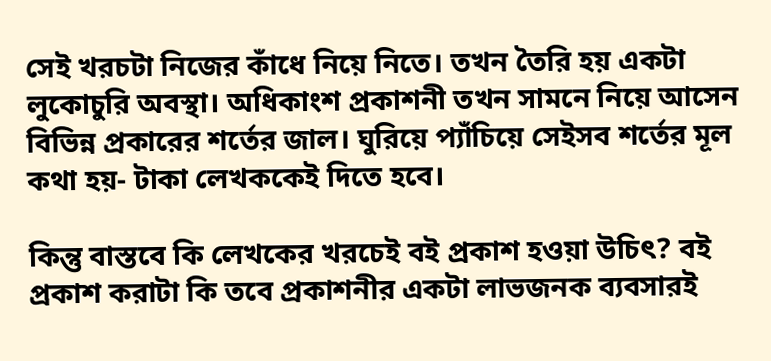সেই খরচটা নিজের কাঁধে নিয়ে নিতে। তখন তৈরি হয় একটা লুকোচুরি অবস্থা। অধিকাংশ প্রকাশনী তখন সামনে নিয়ে আসেন বিভিন্ন প্রকারের শর্তের জাল। ঘুরিয়ে প্যাঁচিয়ে সেইসব শর্তের মূল কথা হয়- টাকা লেখককেই দিতে হবে।

কিন্তু বাস্তবে কি লেখকের খরচেই বই প্রকাশ হওয়া উচিৎ? বই প্রকাশ করাটা কি তবে প্রকাশনীর একটা লাভজনক ব্যবসারই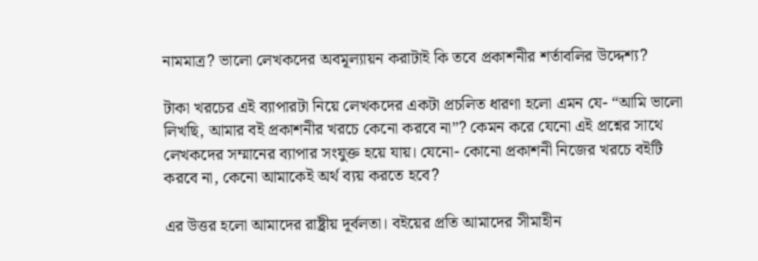নামমাত্র? ভালো লেখকদের অবমূল্যায়ন করাটাই কি তবে প্রকাশনীর শর্তাবলির উদ্দেশ্য?

টাকা খরচের এই ব্যাপারটা নিয়ে লেখকদের একটা প্রচলিত ধারণা হলো এমন যে- “আমি ভালো লিখছি, আমার বই প্রকাশনীর খরচে কেনো করবে না”? কেমন করে যেনো এই প্রশ্নের সাথে লেখকদের সম্মানের ব্যাপার সংযুক্ত হয়ে যায়। যেনো- কোনো প্রকাশনী নিজের খরচে বইটি করবে না, কেনো আমাকেই অর্থ ব্যয় করতে হবে?

এর উত্তর হলো আমাদের রাষ্ট্রীয় দূর্বলতা। বইয়ের প্রতি আমাদের সীমাহীন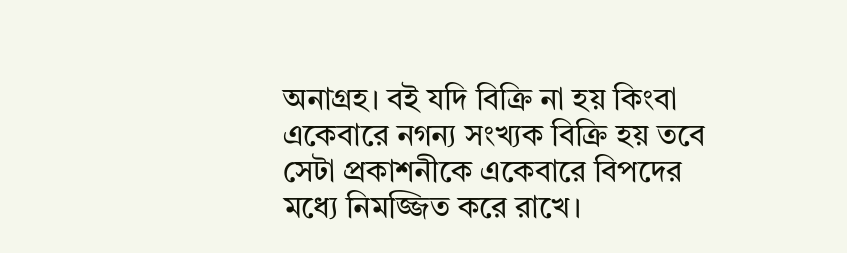অনাগ্রহ। বই যদি বিক্রি না হয় কিংবা একেবারে নগন্য সংখ্যক বিক্রি হয় তবে সেটা প্রকাশনীকে একেবারে বিপদের মধ্যে নিমজ্জিত করে রাখে।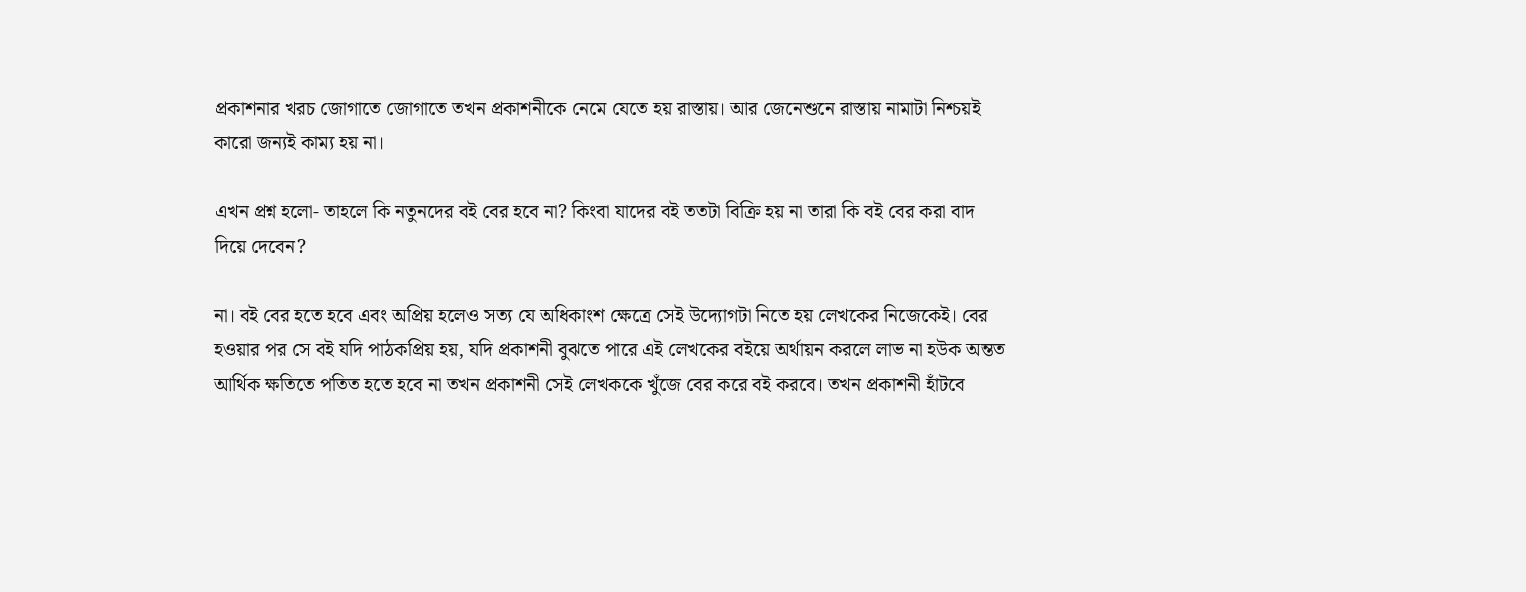প্রকাশনার খরচ জোগাতে জোগাতে তখন প্রকাশনীকে নেমে যেতে হয় রাস্তায়। আর জেনেশুনে রাস্তায় নামাটা নিশ্চয়ই কারো জন্যই কাম্য হয় না।

এখন প্রশ্ন হলো- তাহলে কি নতুনদের বই বের হবে না? কিংবা যাদের বই ততটা বিক্রি হয় না তারা কি বই বের করা বাদ দিয়ে দেবেন?

না। বই বের হতে হবে এবং অপ্রিয় হলেও সত্য যে অধিকাংশ ক্ষেত্রে সেই উদ্যোগটা নিতে হয় লেখকের নিজেকেই। বের হওয়ার পর সে বই যদি পাঠকপ্রিয় হয়, যদি প্রকাশনী বুঝতে পারে এই লেখকের বইয়ে অর্থায়ন করলে লাভ না হউক অন্তত আর্থিক ক্ষতিতে পতিত হতে হবে না তখন প্রকাশনী সেই লেখককে খুঁজে বের করে বই করবে। তখন প্রকাশনী হাঁটবে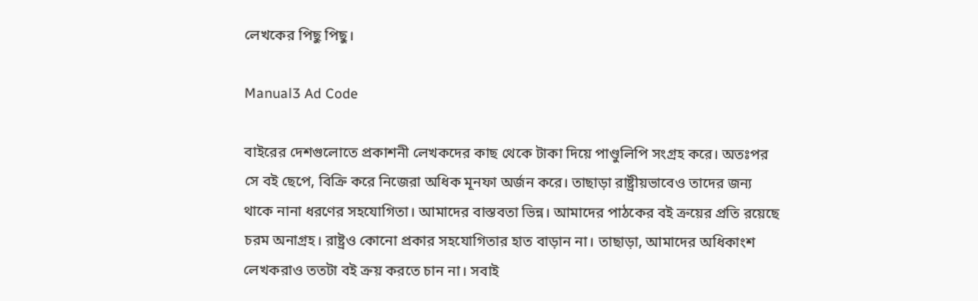লেখকের পিছু পিছু।

Manual3 Ad Code

বাইরের দেশগুলোতে প্রকাশনী লেখকদের কাছ থেকে টাকা দিয়ে পাণ্ডুলিপি সংগ্রহ করে। অতঃপর সে বই ছেপে, বিক্রি করে নিজেরা অধিক মূনফা অর্জন করে। তাছাড়া রাষ্ট্রীয়ভাবেও তাদের জন্য থাকে নানা ধরণের সহযোগিতা। আমাদের বাস্তবতা ভিন্ন। আমাদের পাঠকের বই ক্রয়ের প্রতি রয়েছে চরম অনাগ্রহ। রাষ্ট্রও কোনো প্রকার সহযোগিতার হাত বাড়ান না। তাছাড়া, আমাদের অধিকাংশ লেখকরাও ততটা বই ক্রয় করতে চান না। সবাই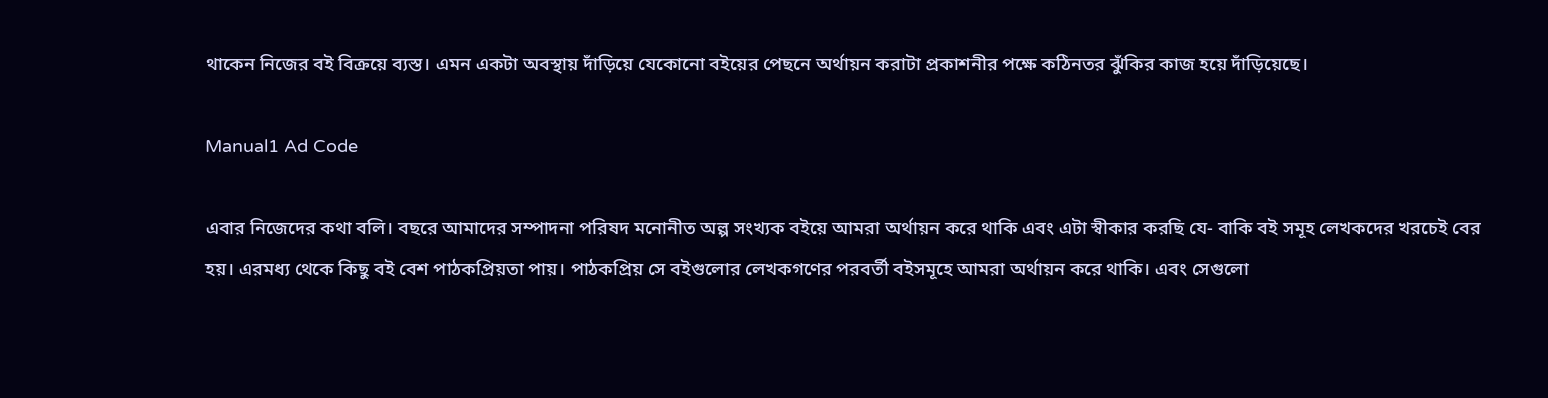থাকেন নিজের বই বিক্রয়ে ব্যস্ত। এমন একটা অবস্থায় দাঁড়িয়ে যেকোনো বইয়ের পেছনে অর্থায়ন করাটা প্রকাশনীর পক্ষে কঠিনতর ঝুঁকির কাজ হয়ে দাঁড়িয়েছে।

Manual1 Ad Code

এবার নিজেদের কথা বলি। বছরে আমাদের সম্পাদনা পরিষদ মনোনীত অল্প সংখ্যক বইয়ে আমরা অর্থায়ন করে থাকি এবং এটা স্বীকার করছি যে- বাকি বই সমূহ লেখকদের খরচেই বের হয়। এরমধ্য থেকে কিছু বই বেশ পাঠকপ্রিয়তা পায়। পাঠকপ্রিয় সে বইগুলোর লেখকগণের পরবর্তী বইসমূহে আমরা অর্থায়ন করে থাকি। এবং সেগুলো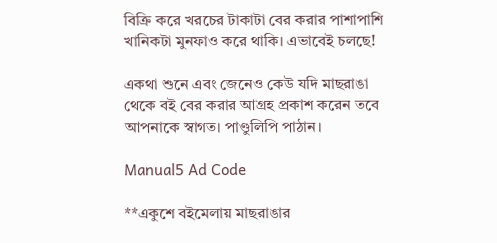বিক্রি করে খরচের টাকাটা বের করার পাশাপাশি খানিকটা মুনফাও করে থাকি। এভাবেই চলছে!

একথা শুনে এবং জেনেও কেউ যদি মাছরাঙা থেকে বই বের করার আগ্রহ প্রকাশ করেন তবে আপনাকে স্বাগত। পাণ্ডুলিপি পাঠান।

Manual5 Ad Code

**একুশে বইমেলায় মাছরাঙার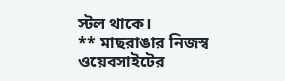স্টল থাকে।
** মাছরাঙার নিজস্ব ওয়েবসাইটের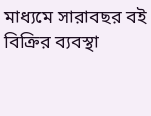মাধ্যমে সারাবছর বই বিক্রির ব্যবস্থা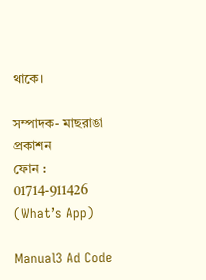থাকে।

সম্পাদক- মাছরাঙা প্রকাশন
ফোন : 01714-911426 (What’s App)

Manual3 Ad Code